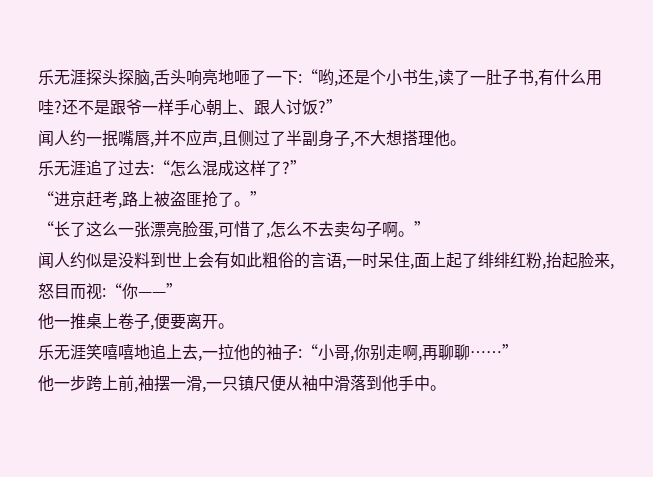乐无涯探头探脑,舌头响亮地咂了一下:“哟,还是个小书生,读了一肚子书,有什么用哇?还不是跟爷一样手心朝上、跟人讨饭?”
闻人约一抿嘴唇,并不应声,且侧过了半副身子,不大想搭理他。
乐无涯追了过去:“怎么混成这样了?”
“进京赶考,路上被盗匪抢了。”
“长了这么一张漂亮脸蛋,可惜了,怎么不去卖勾子啊。”
闻人约似是没料到世上会有如此粗俗的言语,一时呆住,面上起了绯绯红粉,抬起脸来,怒目而视:“你——”
他一推桌上卷子,便要离开。
乐无涯笑嘻嘻地追上去,一拉他的袖子:“小哥,你别走啊,再聊聊……”
他一步跨上前,袖摆一滑,一只镇尺便从袖中滑落到他手中。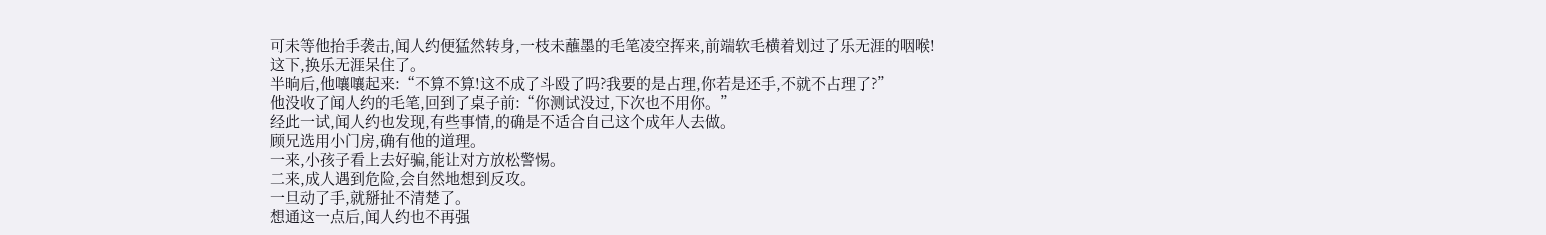可未等他抬手袭击,闻人约便猛然转身,一枝未蘸墨的毛笔凌空挥来,前端软毛横着划过了乐无涯的咽喉!
这下,换乐无涯呆住了。
半晌后,他嚷嚷起来:“不算不算!这不成了斗殴了吗?我要的是占理,你若是还手,不就不占理了?”
他没收了闻人约的毛笔,回到了桌子前:“你测试没过,下次也不用你。”
经此一试,闻人约也发现,有些事情,的确是不适合自己这个成年人去做。
顾兄选用小门房,确有他的道理。
一来,小孩子看上去好骗,能让对方放松警惕。
二来,成人遇到危险,会自然地想到反攻。
一旦动了手,就掰扯不清楚了。
想通这一点后,闻人约也不再强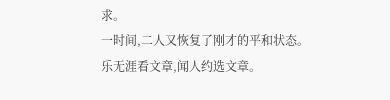求。
一时间,二人又恢复了刚才的平和状态。
乐无涯看文章,闻人约选文章。